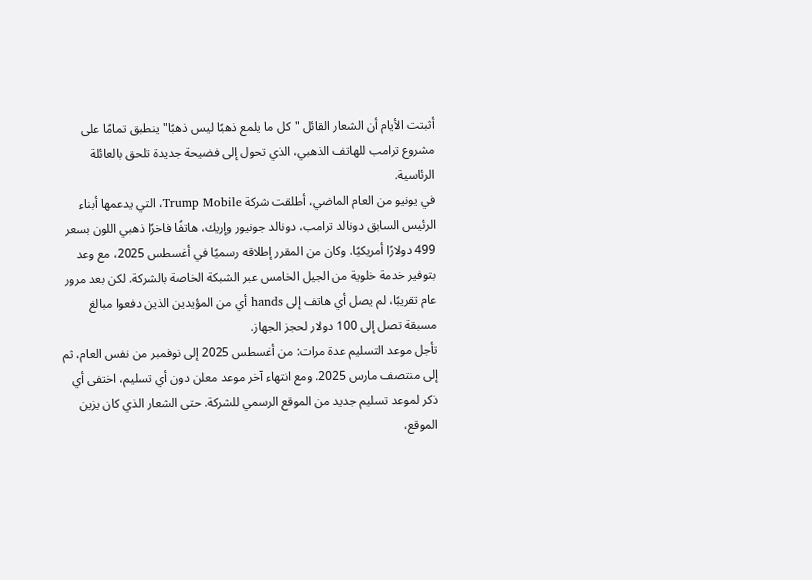أثبتت الأيام أن الشعار القائل "كل ما يلمع ذهبًا ليس ذهبًا" ينطبق تمامًا على مشروع ترامب للهاتف الذهبي، الذي تحول إلى فضيحة جديدة تلحق بالعائلة الرئاسية.
في يونيو من العام الماضي، أطلقت شركة Trump Mobile، التي يدعمها أبناء الرئيس السابق دونالد ترامب، دونالد جونيور وإريك، هاتفًا فاخرًا ذهبي اللون بسعر 499 دولارًا أمريكيًا. وكان من المقرر إطلاقه رسميًا في أغسطس 2025، مع وعد بتوفير خدمة خلوية من الجيل الخامس عبر الشبكة الخاصة بالشركة. لكن بعد مرور عام تقريبًا، لم يصل أي هاتف إلى hands أي من المؤيدين الذين دفعوا مبالغ مسبقة تصل إلى 100 دولار لحجز الجهاز.
تأجل موعد التسليم عدة مرات: من أغسطس 2025 إلى نوفمبر من نفس العام، ثم إلى منتصف مارس 2025. ومع انتهاء آخر موعد معلن دون أي تسليم، اختفى أي ذكر لموعد تسليم جديد من الموقع الرسمي للشركة. حتى الشعار الذي كان يزين الموقع،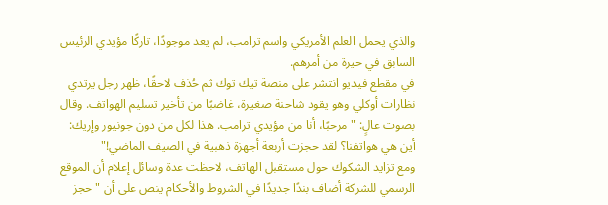والذي يحمل العلم الأمريكي واسم ترامب، لم يعد موجودًا، تاركًا مؤيدي الرئيس السابق في حيرة من أمرهم.
في مقطع فيديو انتشر على منصة تيك توك ثم حُذف لاحقًا، ظهر رجل يرتدي نظارات أوكلي وهو يقود شاحنة صغيرة، غاضبًا من تأخير تسليم الهواتف. وقال بصوت عالٍ: "مرحبًا، أنا من مؤيدي ترامب. هذا لكل من دون جونيور وإريك: أين هي هواتفنا؟ لقد حجزت أربعة أجهزة ذهبية في الصيف الماضي!"
ومع تزايد الشكوك حول مستقبل الهاتف، لاحظت عدة وسائل إعلام أن الموقع الرسمي للشركة أضاف بندًا جديدًا في الشروط والأحكام ينص على أن "حجز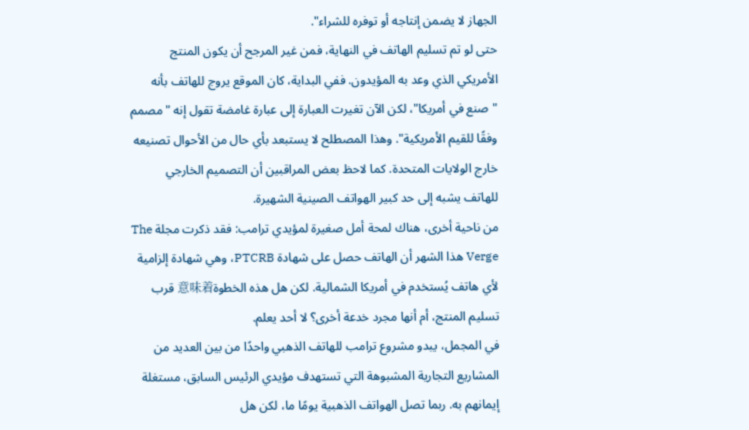الجهاز لا يضمن إنتاجه أو توفره للشراء".
حتى لو تم تسليم الهاتف في النهاية، فمن غير المرجح أن يكون المنتج الأمريكي الذي وعد به المؤيدون. ففي البداية، كان الموقع يروج للهاتف بأنه "صنع في أمريكا"، لكن الآن تغيرت العبارة إلى عبارة غامضة تقول إنه "مصمم وفقًا للقيم الأمريكية". وهذا المصطلح لا يستبعد بأي حال من الأحوال تصنيعه خارج الولايات المتحدة. كما لاحظ بعض المراقبين أن التصميم الخارجي للهاتف يشبه إلى حد كبير الهواتف الصينية الشهيرة.
من ناحية أخرى، هناك لمحة أمل صغيرة لمؤيدي ترامب: فقد ذكرت مجلة The Verge هذا الشهر أن الهاتف حصل على شهادة PTCRB، وهي شهادة إلزامية لأي هاتف يُستخدم في أمريكا الشمالية. لكن هل هذه الخطوة意味着 قرب تسليم المنتج، أم أنها مجرد خدعة أخرى؟ لا أحد يعلم.
في المجمل، يبدو مشروع ترامب للهاتف الذهبي واحدًا من بين العديد من المشاريع التجارية المشبوهة التي تستهدف مؤيدي الرئيس السابق، مستغلة إيمانهم به. ربما تصل الهواتف الذهبية يومًا ما، لكن هل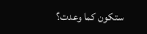ستكون كما وعدت؟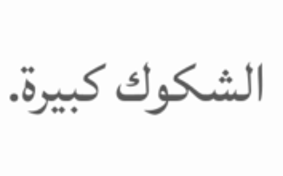الشكوك كبيرة.